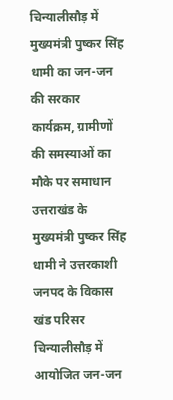चिन्यालीसौड़ में मुख्यमंत्री पुष्कर सिंह धामी का जन-जन की सरकार कार्यक्रम, ग्रामीणों की समस्याओं का मौके पर समाधान
उत्तराखंड के मुख्यमंत्री पुष्कर सिंह धामी ने उत्तरकाशी जनपद के विकास खंड परिसर चिन्यालीसौड़ में आयोजित जन-जन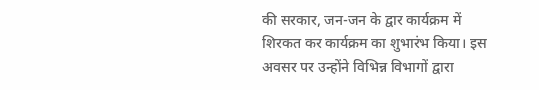की सरकार, जन-जन के द्वार कार्यक्रम में शिरकत कर कार्यक्रम का शुभारंभ किया। इस अवसर पर उन्होंने विभिन्न विभागों द्वारा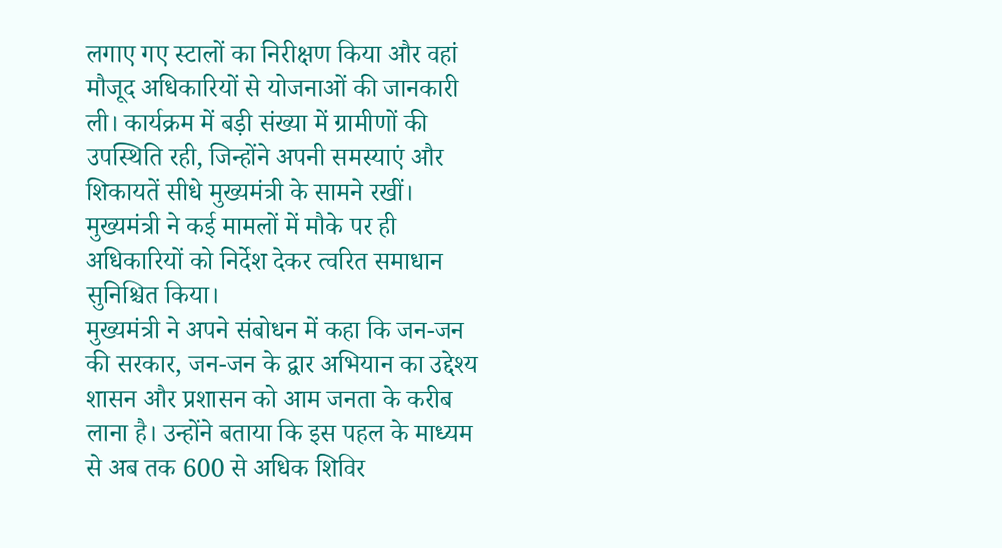लगाए गए स्टालों का निरीक्षण किया और वहां मौजूद अधिकारियों से योजनाओं की जानकारी ली। कार्यक्रम में बड़ी संख्या में ग्रामीणों की उपस्थिति रही, जिन्होंने अपनी समस्याएं और शिकायतें सीधे मुख्यमंत्री के सामने रखीं। मुख्यमंत्री ने कई मामलों में मौके पर ही अधिकारियों को निर्देश देकर त्वरित समाधान सुनिश्चित किया।
मुख्यमंत्री ने अपने संबोधन में कहा कि जन-जन की सरकार, जन-जन के द्वार अभियान का उद्देश्य शासन और प्रशासन को आम जनता के करीब लाना है। उन्होंने बताया कि इस पहल के माध्यम से अब तक 600 से अधिक शिविर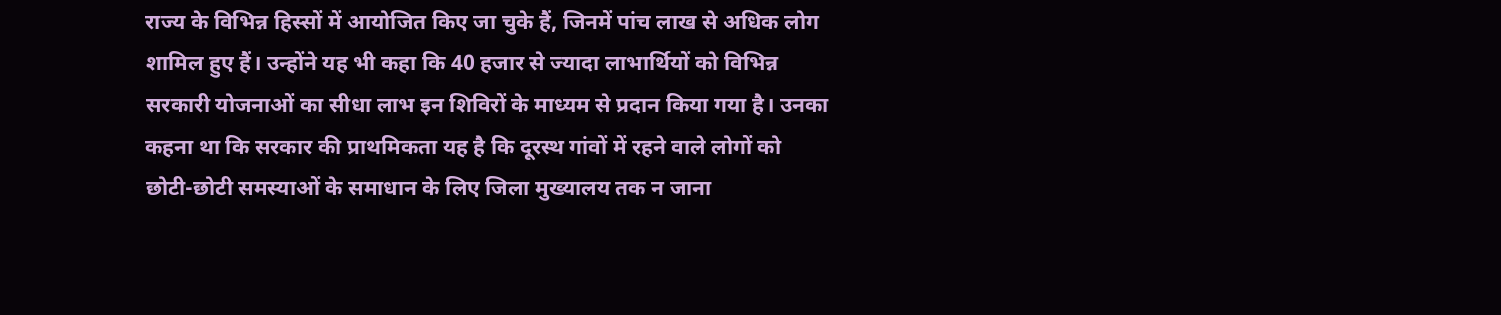राज्य के विभिन्न हिस्सों में आयोजित किए जा चुके हैं, जिनमें पांच लाख से अधिक लोग शामिल हुए हैं। उन्होंने यह भी कहा कि 40 हजार से ज्यादा लाभार्थियों को विभिन्न सरकारी योजनाओं का सीधा लाभ इन शिविरों के माध्यम से प्रदान किया गया है। उनका कहना था कि सरकार की प्राथमिकता यह है कि दूरस्थ गांवों में रहने वाले लोगों को छोटी-छोटी समस्याओं के समाधान के लिए जिला मुख्यालय तक न जाना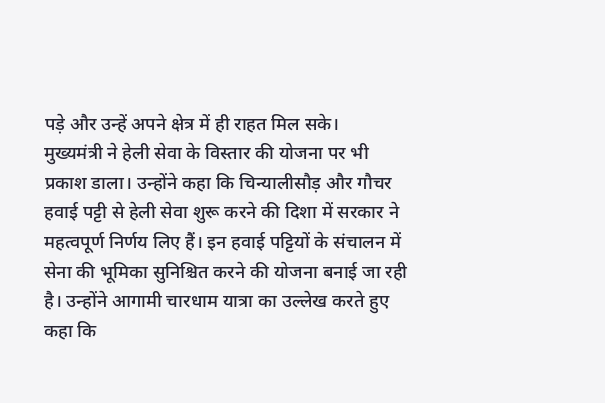पड़े और उन्हें अपने क्षेत्र में ही राहत मिल सके।
मुख्यमंत्री ने हेली सेवा के विस्तार की योजना पर भी प्रकाश डाला। उन्होंने कहा कि चिन्यालीसौड़ और गौचर हवाई पट्टी से हेली सेवा शुरू करने की दिशा में सरकार ने महत्वपूर्ण निर्णय लिए हैं। इन हवाई पट्टियों के संचालन में सेना की भूमिका सुनिश्चित करने की योजना बनाई जा रही है। उन्होंने आगामी चारधाम यात्रा का उल्लेख करते हुए कहा कि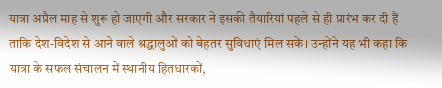यात्रा अप्रैल माह से शुरू हो जाएगी और सरकार ने इसकी तैयारियां पहले से ही प्रारंभ कर दी हैं ताकि देश-विदेश से आने वाले श्रद्धालुओं को बेहतर सुविधाएं मिल सकें। उन्होंने यह भी कहा कि यात्रा के सफल संचालन में स्थानीय हितधारकों,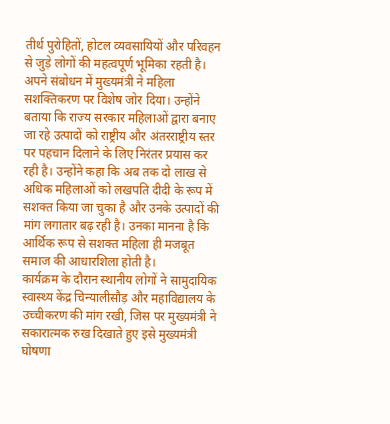तीर्थ पुरोहितों, होटल व्यवसायियों और परिवहन से जुड़े लोगों की महत्वपूर्ण भूमिका रहती है।
अपने संबोधन में मुख्यमंत्री ने महिला सशक्तिकरण पर विशेष जोर दिया। उन्होंने बताया कि राज्य सरकार महिलाओं द्वारा बनाए जा रहे उत्पादों को राष्ट्रीय और अंतरराष्ट्रीय स्तर पर पहचान दिलाने के लिए निरंतर प्रयास कर रही है। उन्होंने कहा कि अब तक दो लाख से अधिक महिलाओं को लखपति दीदी के रूप में सशक्त किया जा चुका है और उनके उत्पादों की मांग लगातार बढ़ रही है। उनका मानना है कि आर्थिक रूप से सशक्त महिला ही मजबूत समाज की आधारशिला होती है।
कार्यक्रम के दौरान स्थानीय लोगों ने सामुदायिक स्वास्थ्य केंद्र चिन्यालीसौड़ और महाविद्यालय के उच्चीकरण की मांग रखी, जिस पर मुख्यमंत्री ने सकारात्मक रुख दिखाते हुए इसे मुख्यमंत्री घोषणा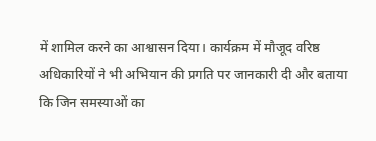में शामिल करने का आश्वासन दिया। कार्यक्रम में मौजूद वरिष्ठ अधिकारियों ने भी अभियान की प्रगति पर जानकारी दी और बताया कि जिन समस्याओं का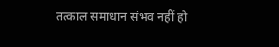तत्काल समाधान संभव नहीं हो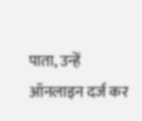पाता, उन्हें ऑनलाइन दर्ज कर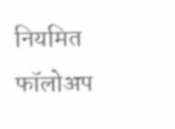नियमित फॉलोअप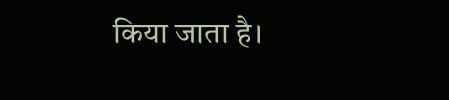किया जाता है।